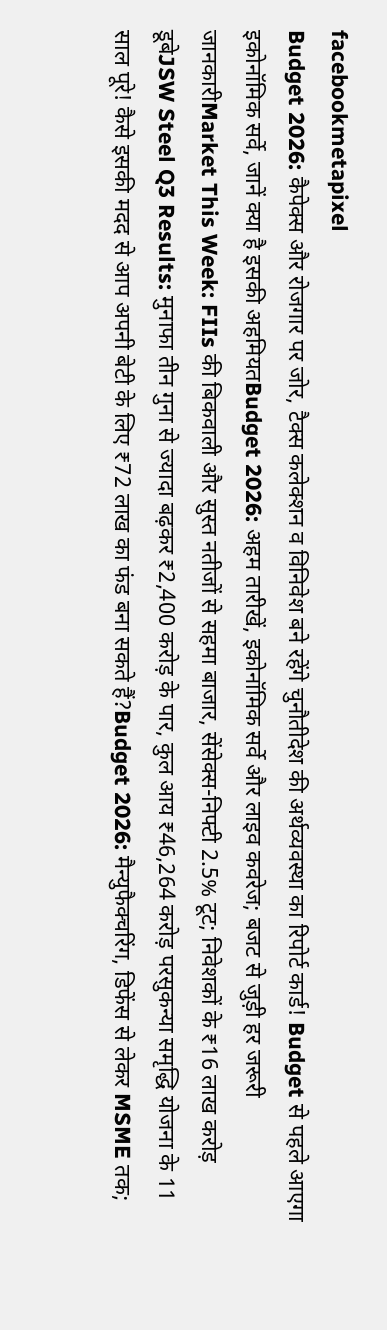facebookmetapixel
Budget 2026: कैपेक्स और रोजगार पर जोर, टैक्स कलेक्शन व विनिवेश बने रहेंगे चुनौतीदेश की अर्थव्यवस्था का रिपोर्ट कार्ड! Budget से पहले आएगा इकोनॉमिक सर्वे, जानें क्या है इसकी अहमियतBudget 2026: अहम तारीखें, इकोनॉमिक सर्वे और लाइव कवरेज; बजट से जुड़ी हर जरूरी जानकारीMarket This Week: FIIs की बिकवाली और सुस्त नतीजों से सहमा बाजार, सेंसेक्स-निफ्टी 2.5% टूट; निवेशकों के ₹16 लाख करोड़ डूबेJSW Steel Q3 Results: मुनाफा तीन गुना से ज्यादा बढ़कर ₹2,400 करोड़ के पार, कुल आय ₹46,264 करोड़ परसुकन्या समृद्धि योजना के 11 साल पूरे! कैसे इसकी मदद से आप अपनी बेटी के लिए ₹72 लाख का फंड बना सकते हैं?Budget 2026: मैन्युफैक्चरिंग, डिफेंस से लेकर MSME तक;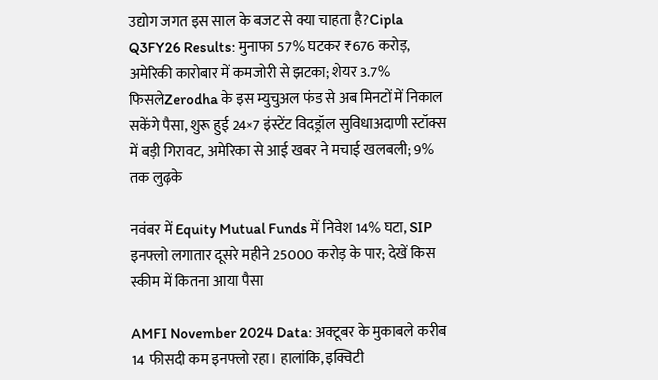उद्योग जगत इस साल के बजट से क्या चाहता है?Cipla Q3FY26 Results: मुनाफा 57% घटकर ₹676 करोड़, अमेरिकी कारोबार में कमजोरी से झटका; शेयर 3.7% फिसलेZerodha के इस म्युचुअल फंड से अब मिनटों में निकाल सकेंगे पैसा, शुरू हुई 24×7 इंस्टेंट विदड्रॉल सुविधाअदाणी स्टॉक्स में बड़ी गिरावट, अमेरिका से आई खबर ने मचाई खलबली; 9% तक लुढ़के

नवंबर में Equity Mutual Funds में निवेश 14% घटा, SIP इनफ्लो लगातार दूसरे महीने 25000 करोड़ के पार; देखें किस स्कीम में कितना आया पैसा

AMFI November 2024 Data: अक्टूबर के मुकाबले करीब 14 फीसदी कम इनफ्लो रहा। हालांकि, इक्विटी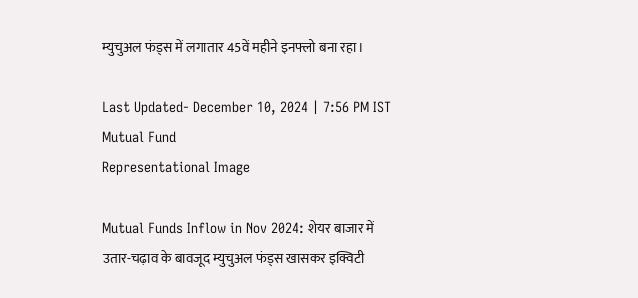म्युचुअल फंड्स में लगातार 45वें महीने इनफ्लो बना रहा।

Last Updated- December 10, 2024 | 7:56 PM IST
Mutual Fund
Representational Image

Mutual Funds Inflow in Nov 2024: शेयर बाजार में उतार-चढ़ाव के बावजूद म्युचुअल फंड्स खासकर इक्विटी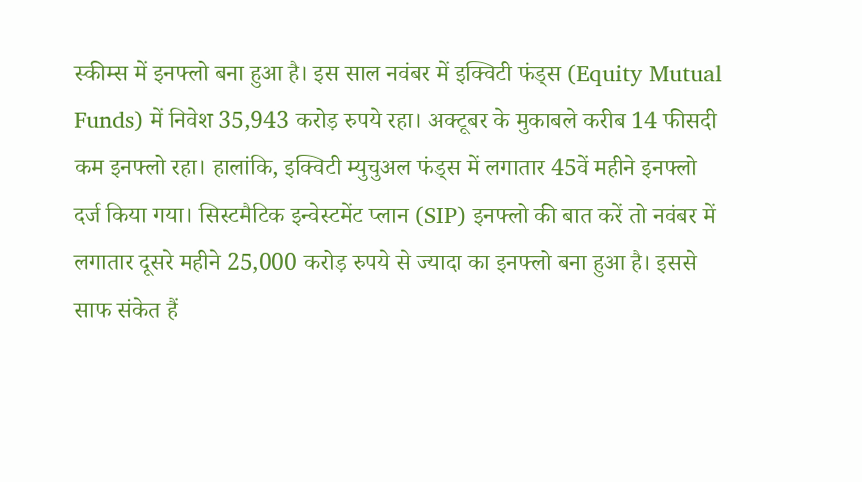स्कीम्स में इनफ्लो बना हुआ है। इस साल नवंबर में इक्विटी फंड्स (Equity Mutual Funds) में निवेश 35,943 करोड़ रुपये रहा। अक्टूबर के मुकाबले करीब 14 फीसदी कम इनफ्लो रहा। हालांकि, इक्विटी म्युचुअल फंड्स में लगातार 45वें महीने इनफ्लो दर्ज किया गया। सिस्टमैटिक इन्वेस्टमेंट प्लान (SIP) इनफ्लो की बात करें तो नवंबर में लगातार दूसरे महीने 25,000 करोड़ रुपये से ज्यादा का इनफ्लो बना हुआ है। इससे साफ संकेत हैं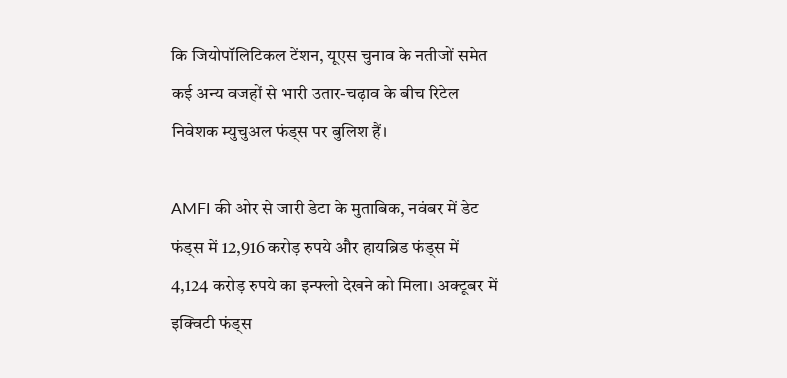कि जियोपॉलिटिकल टेंशन, यूएस चुनाव के नतीजों समेत कई अन्य वजहों से भारी उतार-चढ़ाव के बीच रिटेल निवेशक म्युचुअल फंड्स पर बुलिश हैं।

AMFI की ओर से जारी डेटा के मुताबिक, नवंबर में डेट फंड्स में 12,916 करोड़ रुपये और हायब्रिड फंड्स में 4,124 करोड़ रुपये का इन्फ्लो देखने को मिला। अक्टूबर में इक्विटी फंड्स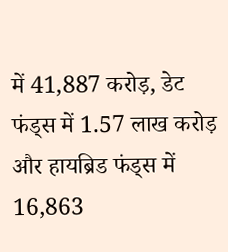में 41,887 करोड़, डेट फंड्स में 1.57 लाख करोड़ और हायब्रिड फंड्स में 16,863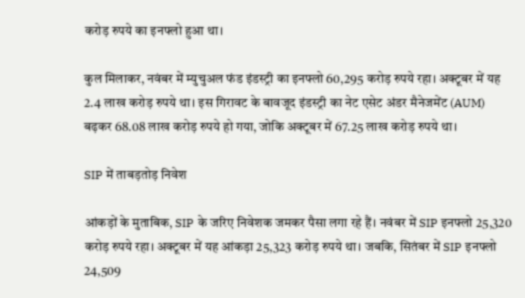करोड़ रुपये का इनफ्लो हुआ था।

कुल मिलाकर, नवंबर में म्युचुअल फंड इंडस्ट्री का इनफ्लो 60,295 करोड़ रुपये रहा। अक्टूबर में यह 2.4 लाख करोड़ रुपये था। इस गिरावट के बावजूद इंडस्ट्री का नेट एसेट अंडर मैनेजमेंट (AUM) बढ़कर 68.08 लाख करोड़ रुपये हो गया, जोकि अक्टूबर में 67.25 लाख करोड़ रुपये था।

SIP में ताबड़तोड़ निवेश

आंकड़ों के मुताबिक, SIP के जरिए निवेशक जमकर पैसा लगा रहे हैं। नवंबर में SIP इनफ्लो 25,320 करोड़ रुपये रहा। अक्टूबर में यह आंकड़ा 25,323 करोड़ रुपये था। जबकि, सितंबर में SIP इनफ्लो 24,509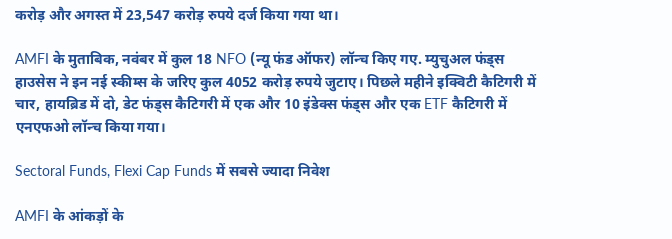करोड़ और अगस्त में 23,547 करोड़ रुपये दर्ज किया गया था।

AMFI के मुताबिक, नवंबर में कुल 18 NFO (न्यू फंड ऑफर) लॉन्च किए गए. म्युचुअल फंड्स हाउसेस ने इन नई स्कीम्स के जरिए कुल 4052 करोड़ रुपये जुटाए। पिछले महीने इक्विटी कैटिगरी में चार, हायब्रिड में दो, डेट फंड्स कैटिगरी में एक और 10 इंडेक्स फंड्स और एक ETF कैटिगरी में एनएफओ लॉन्च किया गया।

Sectoral Funds, Flexi Cap Funds में सबसे ज्यादा निवेश

AMFI के आंकड़ों के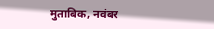मुताबिक, नवंबर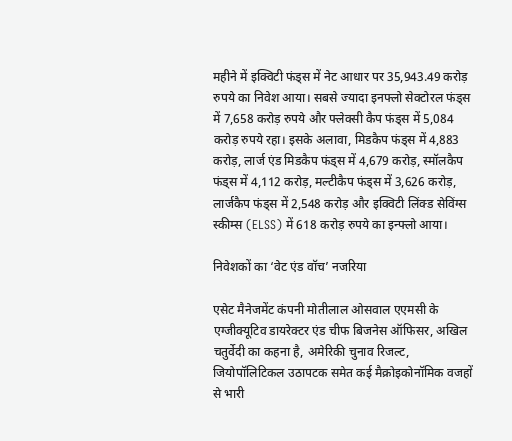महीने में इक्विटी फंड्स में नेट आधार पर 35,943.49 करोड़ रुपये का निवेश आया। सबसे ज्यादा इनफ्लो सेक्टोरल फंड्स में 7,658 करोड़ रुपये और फ्लेक्सी कैप फंड्स में 5,084 करोड़ रुपये रहा। इसके अलावा, मिडकैप फंड्स में 4,883 करोड़, लार्ज एंड मिडकैप फंड्स में 4,679 करोड़, स्मॉलकैप फंड्स में 4,112 करोड़, मल्टीकैप फंड्स में 3,626 करोड़, लार्जकैप फंड्स में 2,548 करोड़ और इक्विटी लिंक्ड सेविंग्स स्कीम्स (ELSS) में 618 करोड़ रुपये का इन्फ्लो आया।

निवेशकों का ‘वेट एंड वॉच’ नजरिया

एसेट मैनेजमेंट कंपनी मोतीलाल ओसवाल एएमसी के एग्जीक्यूटिव डायरेक्टर एंड चीफ बिजनेस ऑफिसर, अखिल चतुर्वेदी का कहना है, अमेरिकी चुनाव रिजल्ट, जियोपॉलिटिकल उठापटक समेत कई मैक्रोइकोनॉमिक वजहों से भारी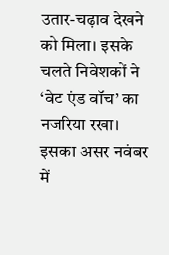उतार-चढ़ाव देखने को मिला। इसके चलते निवेशकों ने ‘वेट एंड वॉच’ का नजरिया रखा। इसका असर नवंबर में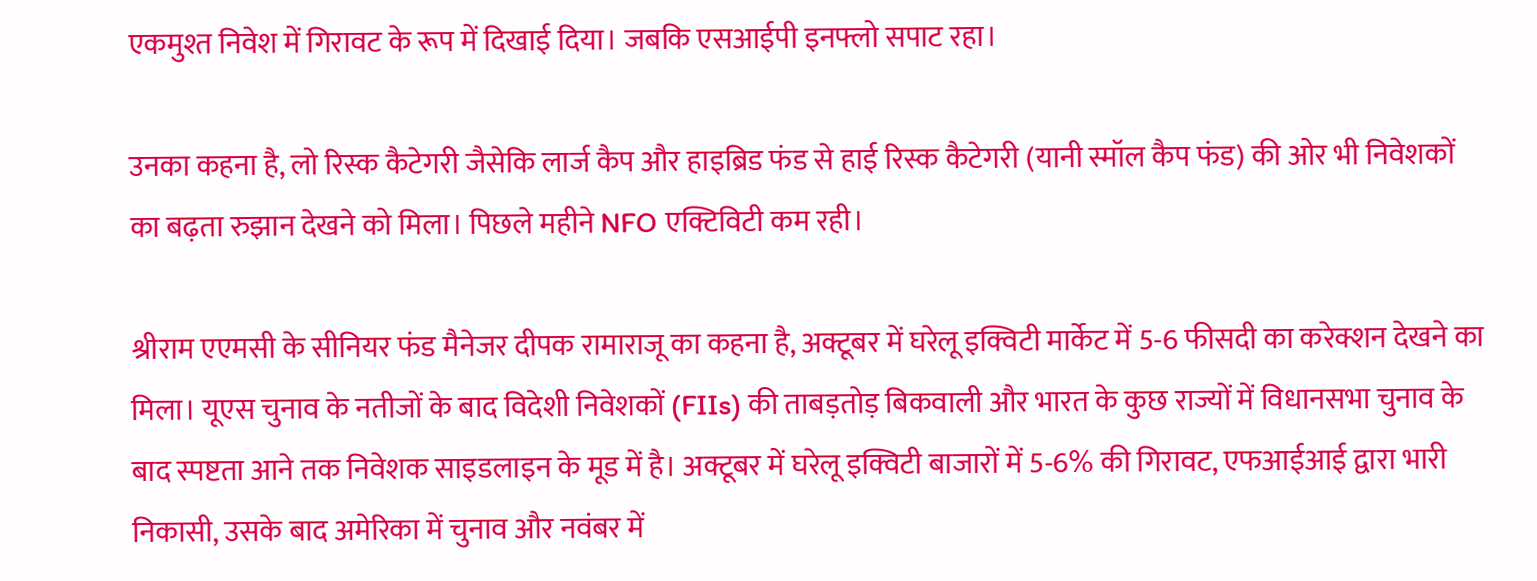एकमुश्त निवेश में गिरावट के रूप में दिखाई दिया। जबकि एसआईपी इनफ्लो सपाट रहा।

उनका कहना है, लो रिस्क कैटेगरी जैसेकि लार्ज कैप और हाइब्रिड फंड से हाई रिस्क कैटेगरी (यानी स्मॉल कैप फंड) की ओर भी निवेशकों का बढ़ता रुझान देखने को मिला। पिछले महीने NFO एक्टिविटी कम रही।

श्रीराम एएमसी के सीनियर फंड मैनेजर दीपक रामाराजू का कहना है, अक्टूबर में घरेलू इक्विटी मार्केट में 5-6 फीसदी का करेक्शन देखने का मिला। यूएस चुनाव के नतीजों के बाद विदेशी निवेशकों (FIIs) की ताबड़तोड़ बिकवाली और भारत के कुछ राज्यों में विधानसभा चुनाव के बाद स्पष्टता आने तक निवेशक साइडलाइन के मूड में है। अक्टूबर में घरेलू इक्विटी बाजारों में 5-6% की गिरावट, एफआईआई द्वारा भारी निकासी, उसके बाद अमेरिका में चुनाव और नवंबर में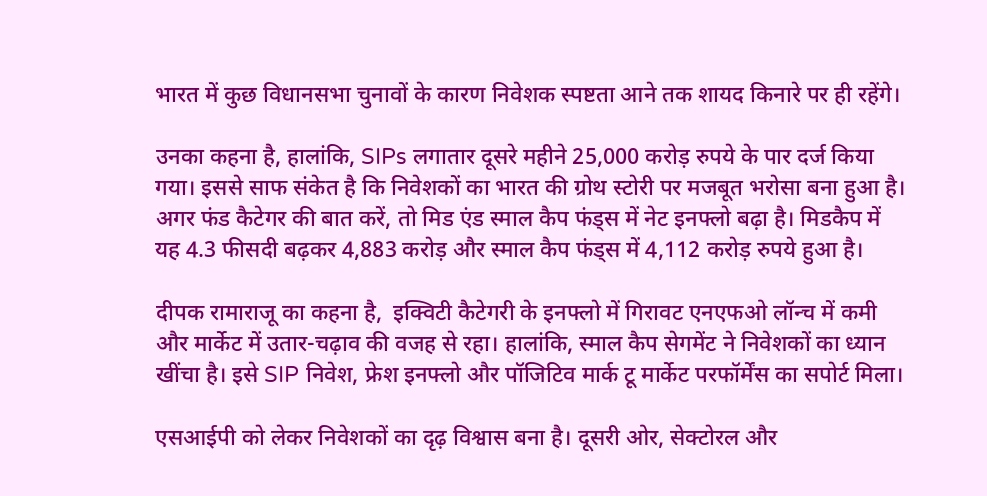भारत में कुछ विधानसभा चुनावों के कारण निवेशक स्पष्टता आने तक शायद किनारे पर ही रहेंगे।

उनका कहना है, हालांकि, SIPs लगातार दूसरे महीने 25,000 करोड़ रुपये के पार दर्ज किया गया। इससे साफ संकेत है कि निवेशकों का भारत की ग्रोथ स्टोरी पर मजबूत भरोसा बना हुआ है। अगर फंड कैटेगर की बात करें, तो मिड एंड स्माल कैप फंड्स में नेट इनफ्लो बढ़ा है। मिडकैप में यह 4.3 फीसदी बढ़कर 4,883 करोड़ और स्माल कैप फंड्स में 4,112 करोड़ रुपये हुआ है।

दीपक रामाराजू का कहना है,  इक्विटी कैटेगरी के इनफ्लो में गिरावट एनएफओ लॉन्च में कमी और मार्केट में उतार-चढ़ाव की वजह से रहा। हालांकि, स्माल कैप सेगमेंट ने निवेशकों का ध्यान खींचा है। इसे SIP निवेश, फ्रेश इनफ्लो और पॉजिटिव मार्क टू मार्केट परफॉर्मेंस का सपोर्ट मिला।

एसआईपी को लेकर निवेशकों का दृढ़ विश्वास बना है। दूसरी ओर, सेक्टोरल और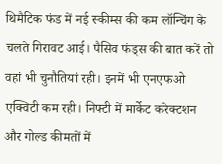थिमैटिक फंड में नई स्कीम्स की कम लॉन्चिंग के चलते गिरावट आई। पैसिव फंड्स की बात करें तो वहां भी चुनौतियां रही। इनमें भी एनएफओ एक्विटी कम रही। निफ्टी में मार्केट करेक्टशन और गोल्ड कीमतों में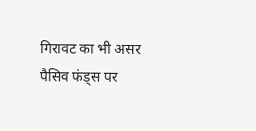गिरावट का भी असर पैसिव फंड्स पर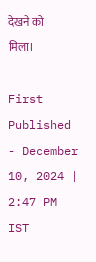देखने को मिला।

First Published - December 10, 2024 | 2:47 PM IST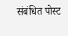संबंधित पोस्ट